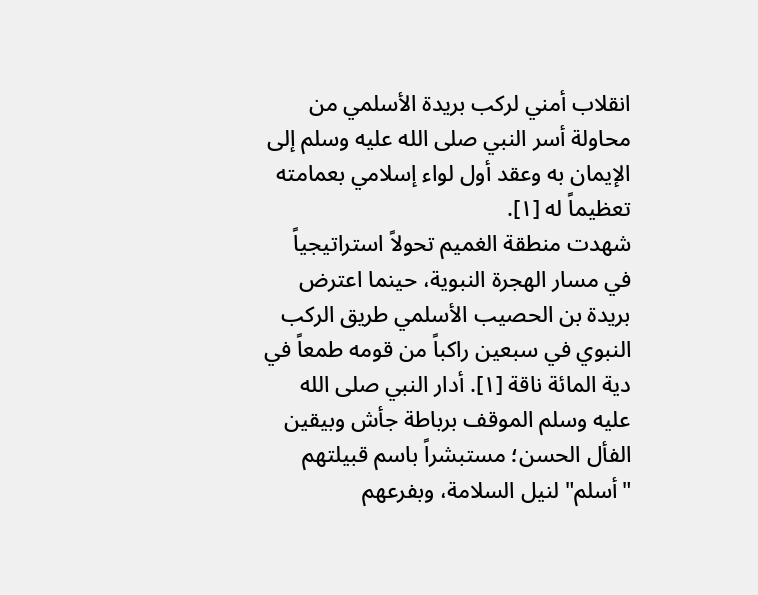انقلاب أمني لركب بريدة الأسلمي من محاولة أسر النبي صلى الله عليه وسلم إلى الإيمان به وعقد أول لواء إسلامي بعمامته تعظيماً له [١].
شهدت منطقة الغميم تحولاً استراتيجياً في مسار الهجرة النبوية، حينما اعترض بريدة بن الحصيب الأسلمي طريق الركب النبوي في سبعين راكباً من قومه طمعاً في دية المائة ناقة [١]. أدار النبي صلى الله عليه وسلم الموقف برباطة جأش وبيقين الفأل الحسن؛ مستبشراً باسم قبيلتهم "أسلم" لنيل السلامة، وبفرعهم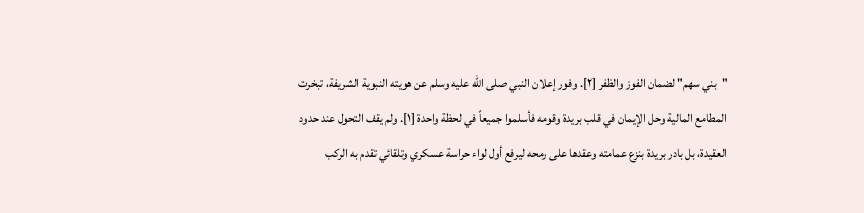"بني سهم" لضمان الفوز والظفر [٢]. وفور إعلان النبي صلى الله عليه وسلم عن هويته النبوية الشريفة، تبخرت المطامع المالية وحل الإيمان في قلب بريدة وقومه فأسلموا جميعاً في لحظة واحدة [١]. ولم يقف التحول عند حدود العقيدة، بل بادر بريدة بنزع عمامته وعقدها على رمحه ليرفع أول لواء حراسة عسكري وتلقائي تقدم به الركب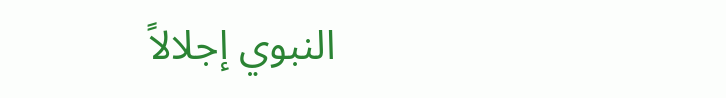النبوي إجلالاً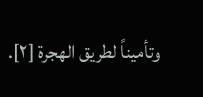وتأميناً لطريق الهجرة [٢].